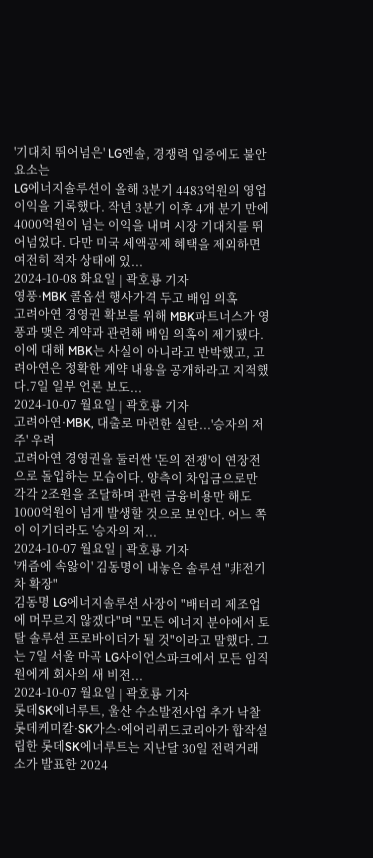'기대치 뛰어넘은' LG엔솔, 경쟁력 입증에도 불안요소는
LG에너지솔루션이 올해 3분기 4483억원의 영업이익을 기록했다. 작년 3분기 이후 4개 분기 만에 4000억원이 넘는 이익을 내며 시장 기대치를 뛰어넘었다. 다만 미국 세액공제 혜택을 제외하면 여전히 적자 상태에 있...
2024-10-08 화요일 | 곽호룡 기자
영풍·MBK 콜옵션 행사가격 두고 배임 의혹
고려아연 경영권 확보를 위해 MBK파트너스가 영풍과 맺은 계약과 관련해 배임 의혹이 제기됐다. 이에 대해 MBK는 사실이 아니라고 반박했고, 고려아연은 정확한 계약 내용을 공개하라고 지적했다.7일 일부 언론 보도...
2024-10-07 월요일 | 곽호룡 기자
고려아연·MBK, 대출로 마련한 실탄...'승자의 저주' 우려
고려아연 경영권을 둘러싼 '돈의 전쟁'이 연장전으로 돌입하는 모습이다. 양측이 차입금으로만 각각 2조원을 조달하며 관련 금융비용만 해도 1000억원이 넘게 발생할 것으로 보인다. 어느 쪽이 이기더라도 '승자의 저...
2024-10-07 월요일 | 곽호룡 기자
'캐즘에 속앓이' 김동명이 내놓은 솔루션 "非전기차 확장"
김동명 LG에너지솔루션 사장이 "배터리 제조업에 머무르지 않겠다"며 "모든 에너지 분야에서 토탈 솔루션 프로바이더가 될 것"이라고 말했다. 그는 7일 서울 마곡 LG사이언스파크에서 모든 임직원에게 회사의 새 비전...
2024-10-07 월요일 | 곽호룡 기자
롯데SK에너루트, 울산 수소발전사업 추가 낙찰
롯데케미칼·SK가스·에어리퀴드코리아가 합작설립한 롯데SK에너루트는 지난달 30일 전력거래소가 발표한 2024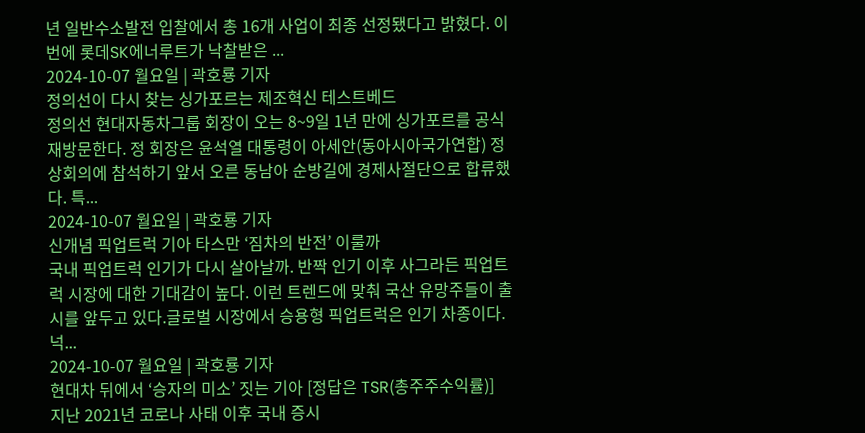년 일반수소발전 입찰에서 총 16개 사업이 최종 선정됐다고 밝혔다. 이번에 롯데SK에너루트가 낙찰받은 ...
2024-10-07 월요일 | 곽호룡 기자
정의선이 다시 찾는 싱가포르는 제조혁신 테스트베드
정의선 현대자동차그룹 회장이 오는 8~9일 1년 만에 싱가포르를 공식 재방문한다. 정 회장은 윤석열 대통령이 아세안(동아시아국가연합) 정상회의에 참석하기 앞서 오른 동남아 순방길에 경제사절단으로 합류했다. 특...
2024-10-07 월요일 | 곽호룡 기자
신개념 픽업트럭 기아 타스만 ‘짐차의 반전’ 이룰까
국내 픽업트럭 인기가 다시 살아날까. 반짝 인기 이후 사그라든 픽업트럭 시장에 대한 기대감이 높다. 이런 트렌드에 맞춰 국산 유망주들이 출시를 앞두고 있다.글로벌 시장에서 승용형 픽업트럭은 인기 차종이다. 넉...
2024-10-07 월요일 | 곽호룡 기자
현대차 뒤에서 ‘승자의 미소’ 짓는 기아 [정답은 TSR(총주주수익률)]
지난 2021년 코로나 사태 이후 국내 증시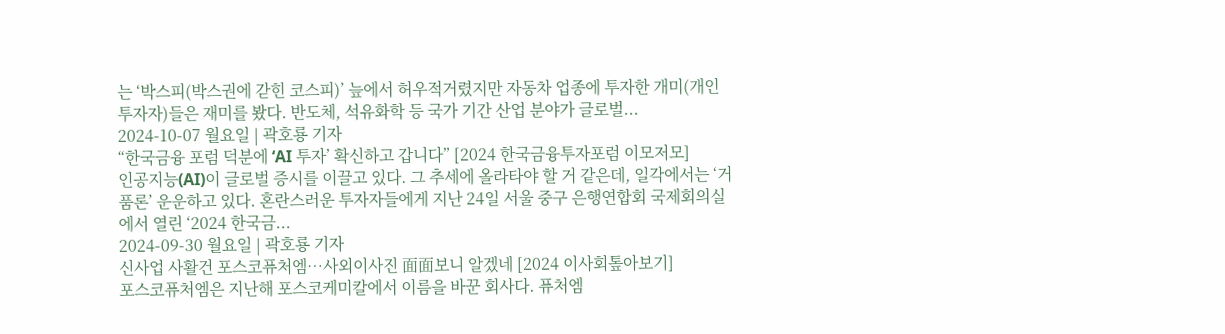는 ‘박스피(박스권에 갇힌 코스피)’ 늪에서 허우적거렸지만 자동차 업종에 투자한 개미(개인 투자자)들은 재미를 봤다. 반도체, 석유화학 등 국가 기간 산업 분야가 글로벌...
2024-10-07 월요일 | 곽호룡 기자
“한국금융 포럼 덕분에 ‘AI 투자’ 확신하고 갑니다” [2024 한국금융투자포럼 이모저모]
인공지능(AI)이 글로벌 증시를 이끌고 있다. 그 추세에 올라타야 할 거 같은데, 일각에서는 ‘거품론’ 운운하고 있다. 혼란스러운 투자자들에게 지난 24일 서울 중구 은행연합회 국제회의실에서 열린 ‘2024 한국금...
2024-09-30 월요일 | 곽호룡 기자
신사업 사활건 포스코퓨처엠…사외이사진 面面보니 알겠네 [2024 이사회톺아보기]
포스코퓨처엠은 지난해 포스코케미칼에서 이름을 바꾼 회사다. 퓨처엠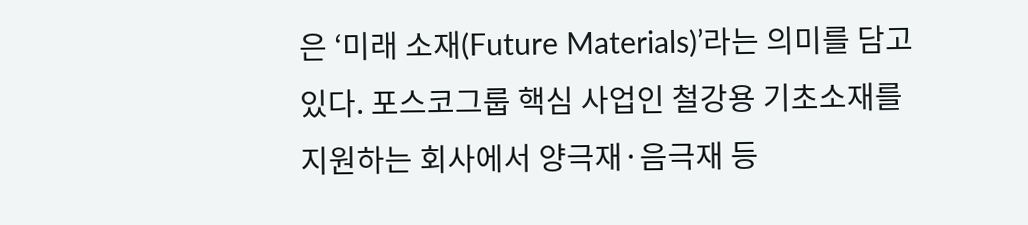은 ‘미래 소재(Future Materials)’라는 의미를 담고 있다. 포스코그룹 핵심 사업인 철강용 기초소재를 지원하는 회사에서 양극재·음극재 등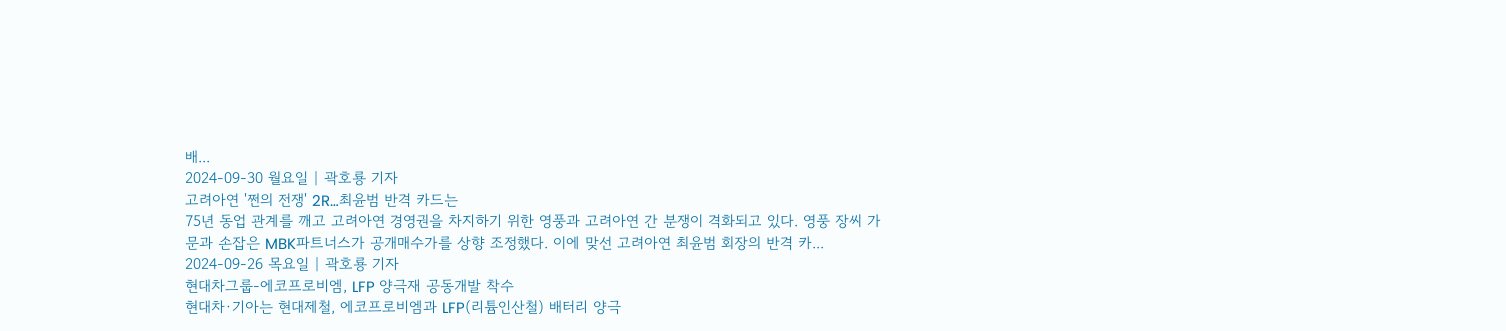배...
2024-09-30 월요일 | 곽호룡 기자
고려아연 '쩐의 전쟁' 2R…최윤범 반격 카드는
75년 동업 관계를 깨고 고려아연 경영권을 차지하기 위한 영풍과 고려아연 간 분쟁이 격화되고 있다. 영풍 장씨 가문과 손잡은 MBK파트너스가 공개매수가를 상향 조정했다. 이에 맞선 고려아연 최윤범 회장의 반격 카...
2024-09-26 목요일 | 곽호룡 기자
현대차그룹-에코프로비엠, LFP 양극재 공동개발 착수
현대차·기아는 현대제철, 에코프로비엠과 LFP(리튬인산철) 배터리 양극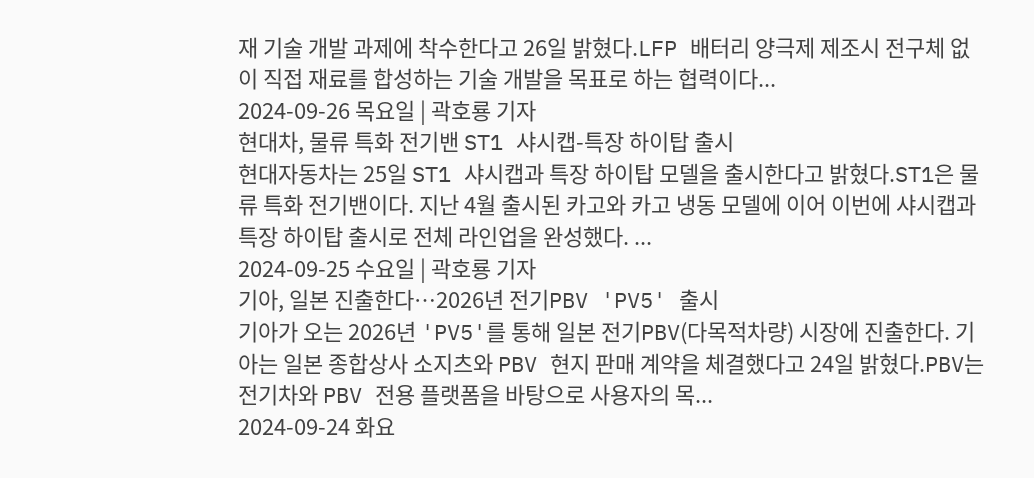재 기술 개발 과제에 착수한다고 26일 밝혔다.LFP 배터리 양극제 제조시 전구체 없이 직접 재료를 합성하는 기술 개발을 목표로 하는 협력이다...
2024-09-26 목요일 | 곽호룡 기자
현대차, 물류 특화 전기밴 ST1 샤시캡-특장 하이탑 출시
현대자동차는 25일 ST1 샤시캡과 특장 하이탑 모델을 출시한다고 밝혔다.ST1은 물류 특화 전기밴이다. 지난 4월 출시된 카고와 카고 냉동 모델에 이어 이번에 샤시캡과 특장 하이탑 출시로 전체 라인업을 완성했다. ...
2024-09-25 수요일 | 곽호룡 기자
기아, 일본 진출한다…2026년 전기PBV 'PV5' 출시
기아가 오는 2026년 'PV5'를 통해 일본 전기PBV(다목적차량) 시장에 진출한다. 기아는 일본 종합상사 소지츠와 PBV 현지 판매 계약을 체결했다고 24일 밝혔다.PBV는 전기차와 PBV 전용 플랫폼을 바탕으로 사용자의 목...
2024-09-24 화요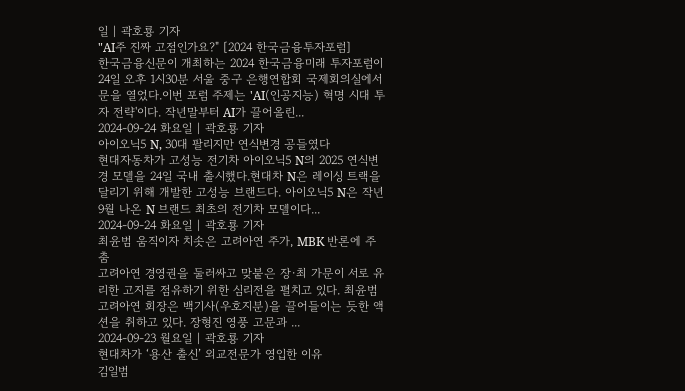일 | 곽호룡 기자
"AI주 진짜 고점인가요?" [2024 한국금융투자포럼]
한국금융신문이 개최하는 2024 한국금융미래 투자포럼이 24일 오후 1시30분 서울 중구 은행연합회 국제회의실에서 문을 열었다.이번 포럼 주제는 'AI(인공지능) 혁명 시대 투자 전략'이다. 작년말부터 AI가 끌어올린...
2024-09-24 화요일 | 곽호룡 기자
아이오닉5 N, 30대 팔리지만 연식변경 공들였다
현대자동차가 고성능 전기차 아이오닉5 N의 2025 연식변경 모델을 24일 국내 출시했다.현대차 N은 레이싱 트랙을 달리기 위해 개발한 고성능 브랜드다. 아이오닉5 N은 작년 9월 나온 N 브랜드 최초의 전기차 모델이다...
2024-09-24 화요일 | 곽호룡 기자
최윤범 움직이자 치솟은 고려아연 주가, MBK 반론에 주춤
고려아연 경영권을 둘러싸고 맞붙은 장·최 가문이 서로 유리한 고지를 점유하기 위한 심리전을 펼치고 있다. 최윤범 고려아연 회장은 백기사(우호지분)을 끌어들이는 듯한 액션을 취하고 있다. 장형진 영풍 고문과 ...
2024-09-23 월요일 | 곽호룡 기자
현대차가 ‘용산 출신’ 외교전문가 영입한 이유
김일범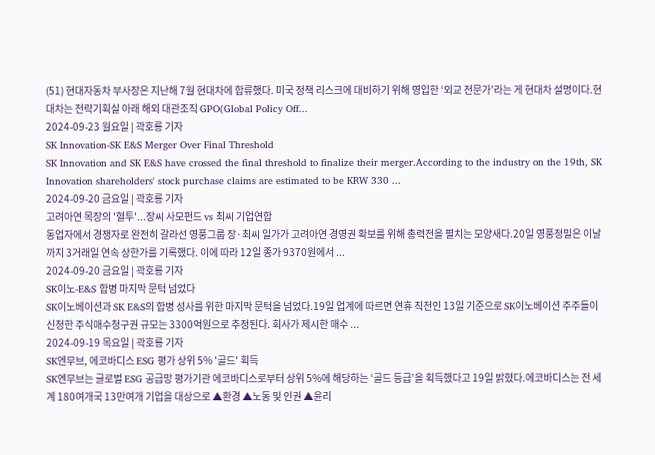(51) 현대자동차 부사장은 지난해 7월 현대차에 합류했다. 미국 정책 리스크에 대비하기 위해 영입한 ‘외교 전문가’라는 게 현대차 설명이다.현대차는 전략기획실 아래 해외 대관조직 GPO(Global Policy Off...
2024-09-23 월요일 | 곽호룡 기자
SK Innovation-SK E&S Merger Over Final Threshold
SK Innovation and SK E&S have crossed the final threshold to finalize their merger.According to the industry on the 19th, SK Innovation shareholders' stock purchase claims are estimated to be KRW 330 ...
2024-09-20 금요일 | 곽호룡 기자
고려아연 목장의 '혈투'...장씨 사모펀드 vs 최씨 기업연합
동업자에서 경쟁자로 완전히 갈라선 영풍그룹 장·최씨 일가가 고려아연 경영권 확보를 위해 총력전을 펼치는 모양새다.20일 영풍정밀은 이날까지 3거래일 연속 상한가를 기록했다. 이에 따라 12일 종가 9370원에서 ...
2024-09-20 금요일 | 곽호룡 기자
SK이노-E&S 합병 마지막 문턱 넘었다
SK이노베이션과 SK E&S의 합병 성사를 위한 마지막 문턱을 넘었다.19일 업계에 따르면 연휴 직전인 13일 기준으로 SK이노베이션 주주들이 신청한 주식매수청구권 규모는 3300억원으로 추정된다. 회사가 제시한 매수 ...
2024-09-19 목요일 | 곽호룡 기자
SK엔무브, 에코바디스 ESG 평가 상위 5% '골드' 획득
SK엔무브는 글로벌 ESG 공급망 평가기관 에코바디스로부터 상위 5%에 해당하는 ‘골드 등급’을 획득했다고 19일 밝혔다.에코바디스는 전 세계 180여개국 13만여개 기업을 대상으로 ▲환경 ▲노동 및 인권 ▲윤리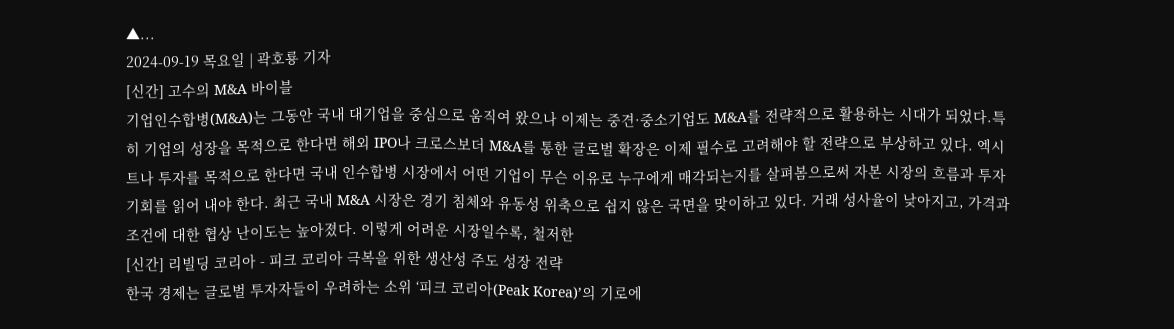▲...
2024-09-19 목요일 | 곽호룡 기자
[신간] 고수의 M&A 바이블
기업인수합병(M&A)는 그동안 국내 대기업을 중심으로 움직여 왔으나 이제는 중견·중소기업도 M&A를 전략적으로 활용하는 시대가 되었다.특히 기업의 성장을 목적으로 한다면 해외 IPO나 크로스보더 M&A를 통한 글로벌 확장은 이제 필수로 고려해야 할 전략으로 부상하고 있다. 엑시트나 투자를 목적으로 한다면 국내 인수합병 시장에서 어떤 기업이 무슨 이유로 누구에게 매각되는지를 살펴봄으로써 자본 시장의 흐름과 투자 기회를 읽어 내야 한다. 최근 국내 M&A 시장은 경기 침체와 유동성 위축으로 쉽지 않은 국면을 맞이하고 있다. 거래 성사율이 낮아지고, 가격과 조건에 대한 협상 난이도는 높아졌다. 이렇게 어려운 시장일수록, 철저한
[신간] 리빌딩 코리아 - 피크 코리아 극복을 위한 생산성 주도 성장 전략
한국 경제는 글로벌 투자자들이 우려하는 소위 ‘피크 코리아(Peak Korea)’의 기로에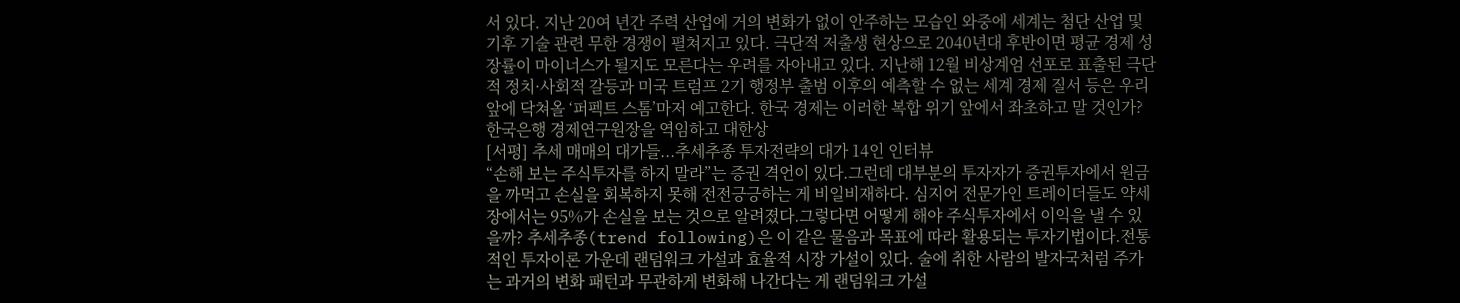서 있다. 지난 20여 년간 주력 산업에 거의 변화가 없이 안주하는 모습인 와중에 세계는 첨단 산업 및 기후 기술 관련 무한 경쟁이 펼쳐지고 있다. 극단적 저출생 현상으로 2040년대 후반이면 평균 경제 성장률이 마이너스가 될지도 모른다는 우려를 자아내고 있다. 지난해 12월 비상계엄 선포로 표출된 극단적 정치·사회적 갈등과 미국 트럼프 2기 행정부 출범 이후의 예측할 수 없는 세계 경제 질서 등은 우리 앞에 닥쳐올 ‘퍼펙트 스톰’마저 예고한다. 한국 경제는 이러한 복합 위기 앞에서 좌초하고 말 것인가?한국은행 경제연구원장을 역임하고 대한상
[서평] 추세 매매의 대가들...추세추종 투자전략의 대가 14인 인터뷰
“손해 보는 주식투자를 하지 말라”는 증권 격언이 있다.그런데 대부분의 투자자가 증권투자에서 원금을 까먹고 손실을 회복하지 못해 전전긍긍하는 게 비일비재하다. 심지어 전문가인 트레이더들도 약세장에서는 95%가 손실을 보는 것으로 알려졌다.그렇다면 어떻게 해야 주식투자에서 이익을 낼 수 있을까? 추세추종(trend following)은 이 같은 물음과 목표에 따라 활용되는 투자기법이다.전통적인 투자이론 가운데 랜덤워크 가설과 효율적 시장 가설이 있다. 술에 취한 사람의 발자국처럼 주가는 과거의 변화 패턴과 무관하게 변화해 나간다는 게 랜덤워크 가설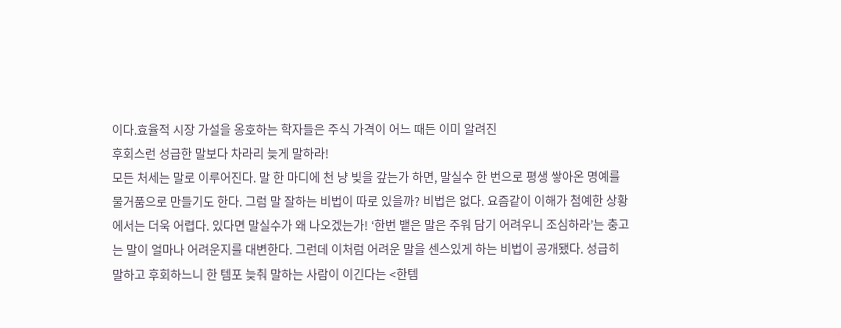이다.효율적 시장 가설을 옹호하는 학자들은 주식 가격이 어느 때든 이미 알려진
후회스런 성급한 말보다 차라리 늦게 말하라!
모든 처세는 말로 이루어진다. 말 한 마디에 천 냥 빚을 갚는가 하면, 말실수 한 번으로 평생 쌓아온 명예를 물거품으로 만들기도 한다. 그럼 말 잘하는 비법이 따로 있을까? 비법은 없다. 요즘같이 이해가 첨예한 상황에서는 더욱 어렵다. 있다면 말실수가 왜 나오겠는가! ‘한번 뱉은 말은 주워 담기 어려우니 조심하라’는 충고는 말이 얼마나 어려운지를 대변한다. 그런데 이처럼 어려운 말을 센스있게 하는 비법이 공개됐다. 성급히 말하고 후회하느니 한 템포 늦춰 말하는 사람이 이긴다는 <한템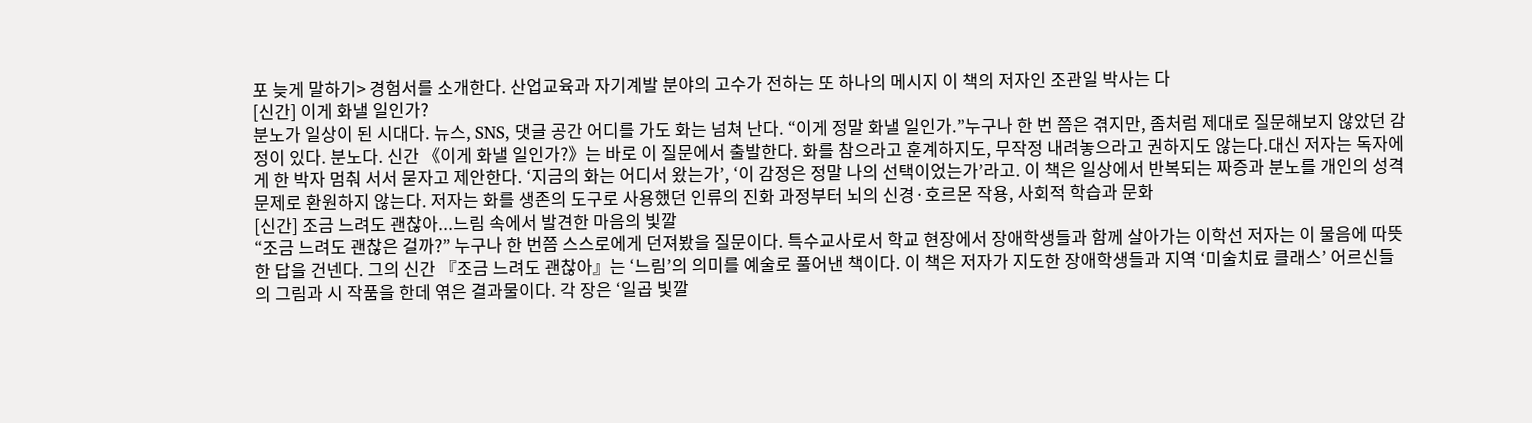포 늦게 말하기> 경험서를 소개한다. 산업교육과 자기계발 분야의 고수가 전하는 또 하나의 메시지 이 책의 저자인 조관일 박사는 다
[신간] 이게 화낼 일인가?
분노가 일상이 된 시대다. 뉴스, SNS, 댓글 공간 어디를 가도 화는 넘쳐 난다. “이게 정말 화낼 일인가.”누구나 한 번 쯤은 겪지만, 좀처럼 제대로 질문해보지 않았던 감정이 있다. 분노다. 신간 《이게 화낼 일인가?》는 바로 이 질문에서 출발한다. 화를 참으라고 훈계하지도, 무작정 내려놓으라고 권하지도 않는다.대신 저자는 독자에게 한 박자 멈춰 서서 묻자고 제안한다. ‘지금의 화는 어디서 왔는가’, ‘이 감정은 정말 나의 선택이었는가’라고. 이 책은 일상에서 반복되는 짜증과 분노를 개인의 성격 문제로 환원하지 않는다. 저자는 화를 생존의 도구로 사용했던 인류의 진화 과정부터 뇌의 신경·호르몬 작용, 사회적 학습과 문화
[신간] 조금 느려도 괜찮아...느림 속에서 발견한 마음의 빛깔
“조금 느려도 괜찮은 걸까?” 누구나 한 번쯤 스스로에게 던져봤을 질문이다. 특수교사로서 학교 현장에서 장애학생들과 함께 살아가는 이학선 저자는 이 물음에 따뜻한 답을 건넨다. 그의 신간 『조금 느려도 괜찮아』는 ‘느림’의 의미를 예술로 풀어낸 책이다. 이 책은 저자가 지도한 장애학생들과 지역 ‘미술치료 클래스’ 어르신들의 그림과 시 작품을 한데 엮은 결과물이다. 각 장은 ‘일곱 빛깔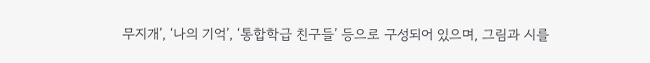무지개’, ‘나의 기억’, ‘통합학급 친구들’ 등으로 구성되어 있으며, 그림과 시를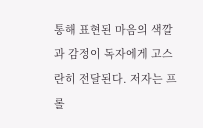통해 표현된 마음의 색깔과 감정이 독자에게 고스란히 전달된다. 저자는 프롤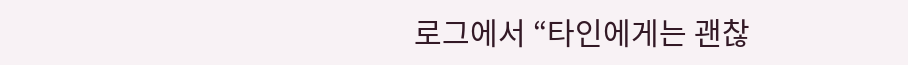로그에서 “타인에게는 괜찮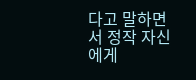다고 말하면서 정작 자신에게